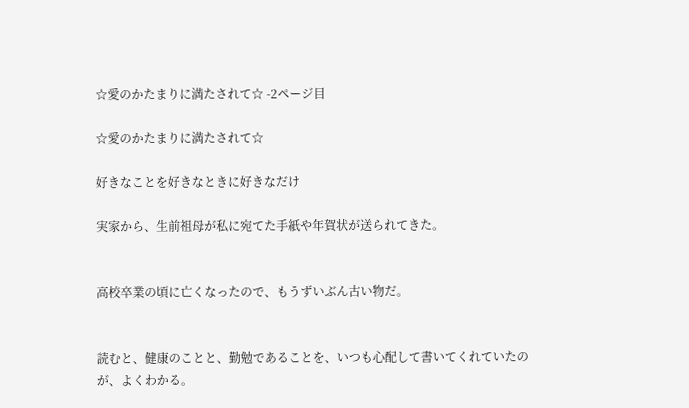☆愛のかたまりに満たされて☆ -2ページ目

☆愛のかたまりに満たされて☆

好きなことを好きなときに好きなだけ

実家から、生前祖母が私に宛てた手紙や年賀状が送られてきた。


高校卒業の頃に亡くなったので、もうずいぶん古い物だ。


読むと、健康のことと、勤勉であることを、いつも心配して書いてくれていたのが、よくわかる。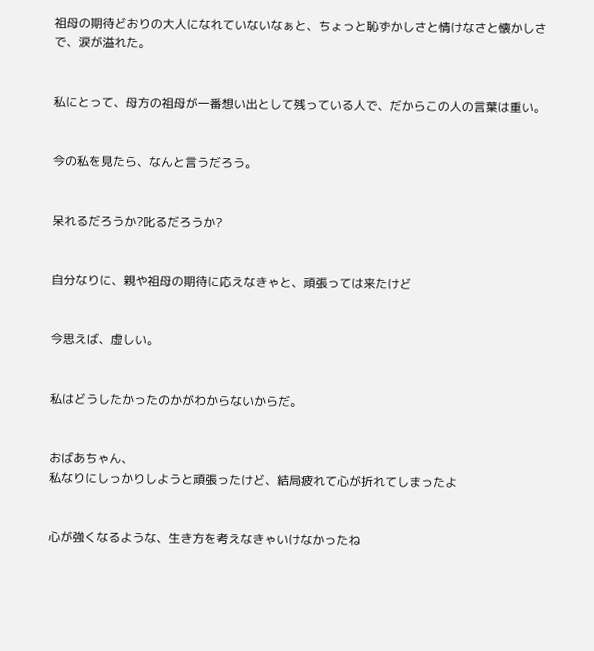祖母の期待どおりの大人になれていないなぁと、ちょっと恥ずかしさと情けなさと懐かしさで、涙が溢れた。


私にとって、母方の祖母が一番想い出として残っている人で、だからこの人の言葉は重い。


今の私を見たら、なんと言うだろう。


呆れるだろうか?叱るだろうか?


自分なりに、親や祖母の期待に応えなきゃと、頑張っては来たけど


今思えば、虚しい。


私はどうしたかったのかがわからないからだ。


おばあちゃん、
私なりにしっかりしようと頑張ったけど、結局疲れて心が折れてしまったよ


心が強くなるような、生き方を考えなきゃいけなかったね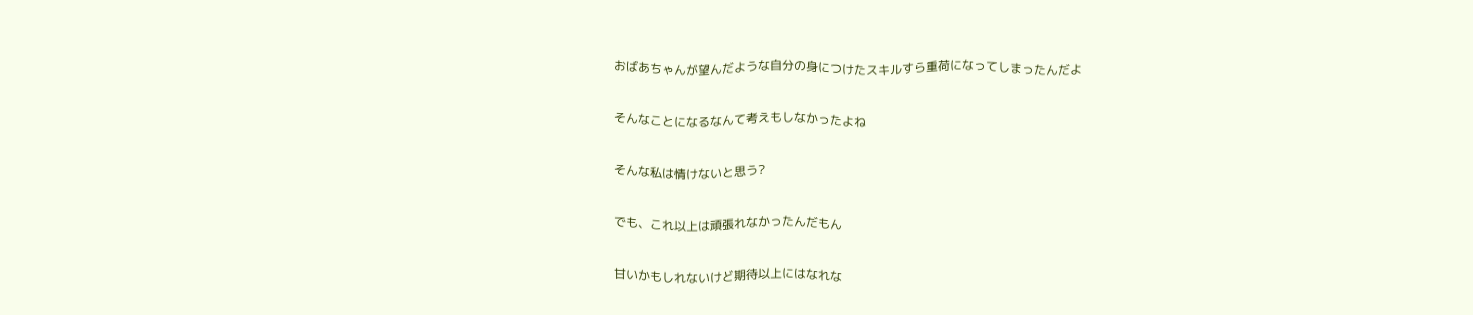おばあちゃんが望んだような自分の身につけたスキルすら重荷になってしまったんだよ


そんなことになるなんて考えもしなかったよね


そんな私は情けないと思う?


でも、これ以上は頑張れなかったんだもん


甘いかもしれないけど期待以上にはなれな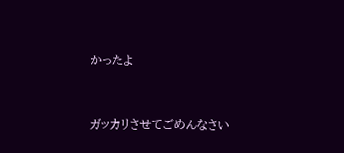かったよ


ガッカリさせてごめんなさい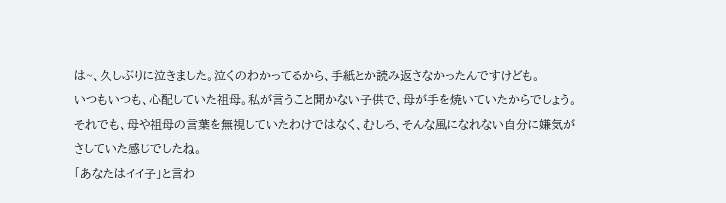は~、久しぶりに泣きました。泣くのわかってるから、手紙とか読み返さなかったんですけども。
いつもいつも、心配していた祖母。私が言うこと聞かない子供で、母が手を焼いていたからでしょう。それでも、母や祖母の言葉を無視していたわけではなく、むしろ、そんな風になれない自分に嫌気がさしていた感じでしたね。
「あなたはイイ子」と言わ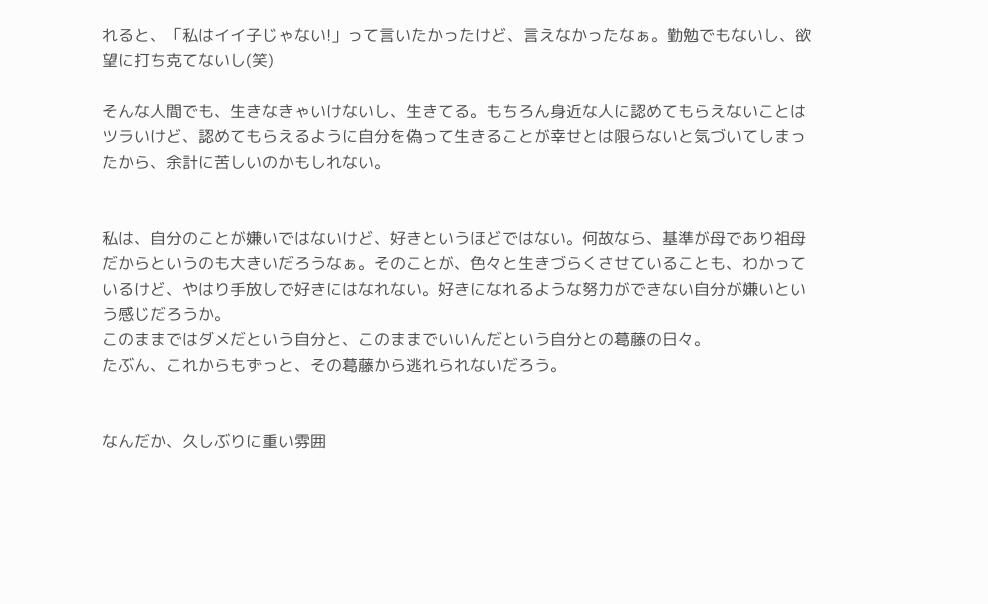れると、「私はイイ子じゃない!」って言いたかったけど、言えなかったなぁ。勤勉でもないし、欲望に打ち克てないし(笑)

そんな人間でも、生きなきゃいけないし、生きてる。もちろん身近な人に認めてもらえないことはツラいけど、認めてもらえるように自分を偽って生きることが幸せとは限らないと気づいてしまったから、余計に苦しいのかもしれない。


私は、自分のことが嫌いではないけど、好きというほどではない。何故なら、基準が母であり祖母だからというのも大きいだろうなぁ。そのことが、色々と生きづらくさせていることも、わかっているけど、やはり手放しで好きにはなれない。好きになれるような努力ができない自分が嫌いという感じだろうか。
このままではダメだという自分と、このままでいいんだという自分との葛藤の日々。
たぶん、これからもずっと、その葛藤から逃れられないだろう。


なんだか、久しぶりに重い雰囲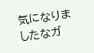気になりましたなガ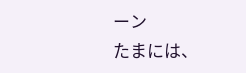ーン
たまには、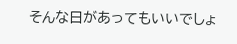そんな日があってもいいでしょ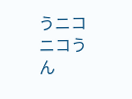うニコニコうん